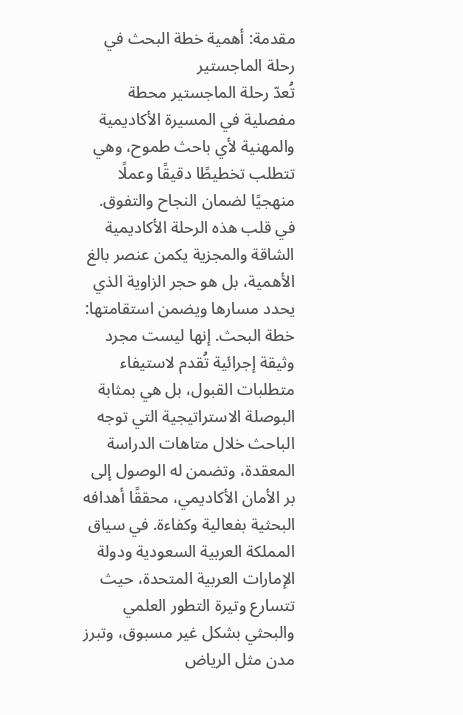مقدمة: أهمية خطة البحث في رحلة الماجستير
تُعدّ رحلة الماجستير محطة مفصلية في المسيرة الأكاديمية والمهنية لأي باحث طموح، وهي تتطلب تخطيطًا دقيقًا وعملًا منهجيًا لضمان النجاح والتفوق. في قلب هذه الرحلة الأكاديمية الشاقة والمجزية يكمن عنصر بالغ الأهمية، بل هو حجر الزاوية الذي يحدد مسارها ويضمن استقامتها: خطة البحث. إنها ليست مجرد وثيقة إجرائية تُقدم لاستيفاء متطلبات القبول، بل هي بمثابة البوصلة الاستراتيجية التي توجه الباحث خلال متاهات الدراسة المعقدة، وتضمن له الوصول إلى بر الأمان الأكاديمي، محققًا أهدافه البحثية بفعالية وكفاءة. في سياق المملكة العربية السعودية ودولة الإمارات العربية المتحدة، حيث تتسارع وتيرة التطور العلمي والبحثي بشكل غير مسبوق، وتبرز مدن مثل الرياض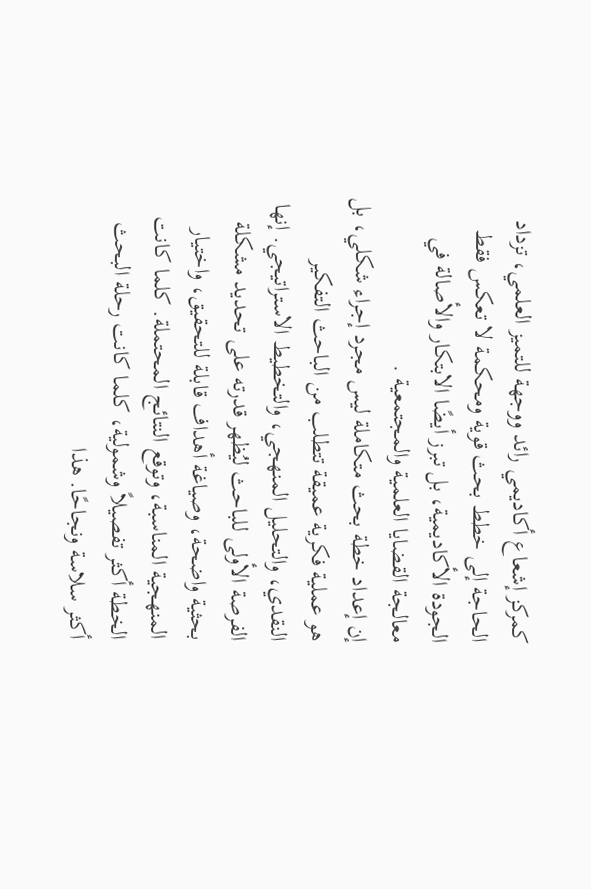كمركز إشعاع أكاديمي رائد ووجهة للتميز العلمي، تزداد الحاجة إلى خطط بحث قوية ومحكمة لا تعكس فقط الجودة الأكاديمية، بل تبرز أيضًا الابتكار والأصالة في معالجة القضايا العلمية والمجتمعية .
إن إعداد خطة بحث متكاملة ليس مجرد إجراء شكلي، بل هو عملية فكرية عميقة تتطلب من الباحث التفكير النقدي، والتحليل المنهجي، والتخطيط الاستراتيجي. إنها الفرصة الأولى للباحث ليُظهر قدرته على تحديد مشكلة بحثية واضحة، وصياغة أهداف قابلة للتحقيق، واختيار المنهجية المناسبة، وتوقع النتائج المحتملة. كلما كانت الخطة أكثر تفصيلاً وشمولية، كلما كانت رحلة البحث أكثر سلاسة ونجاحًا. هذا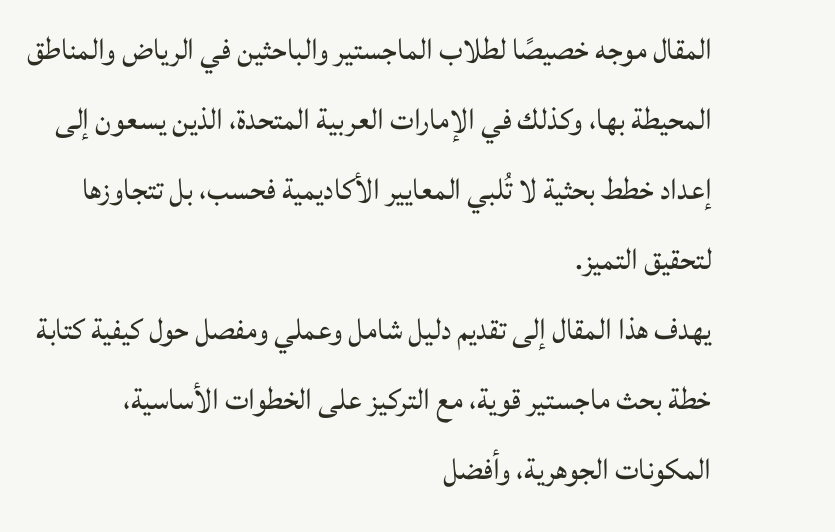المقال موجه خصيصًا لطلاب الماجستير والباحثين في الرياض والمناطق المحيطة بها، وكذلك في الإمارات العربية المتحدة، الذين يسعون إلى إعداد خطط بحثية لا تُلبي المعايير الأكاديمية فحسب، بل تتجاوزها لتحقيق التميز.
يهدف هذا المقال إلى تقديم دليل شامل وعملي ومفصل حول كيفية كتابة خطة بحث ماجستير قوية، مع التركيز على الخطوات الأساسية، المكونات الجوهرية، وأفضل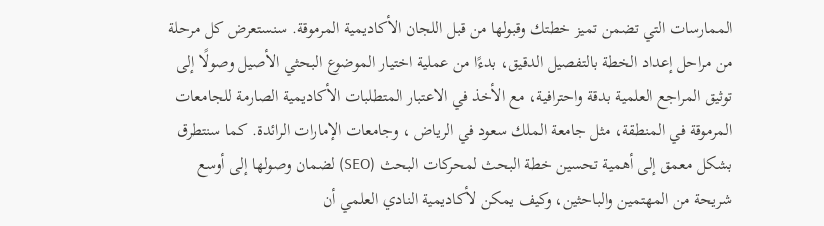الممارسات التي تضمن تميز خطتك وقبولها من قبل اللجان الأكاديمية المرموقة. سنستعرض كل مرحلة من مراحل إعداد الخطة بالتفصيل الدقيق، بدءًا من عملية اختيار الموضوع البحثي الأصيل وصولًا إلى توثيق المراجع العلمية بدقة واحترافية، مع الأخذ في الاعتبار المتطلبات الأكاديمية الصارمة للجامعات المرموقة في المنطقة، مثل جامعة الملك سعود في الرياض ، وجامعات الإمارات الرائدة. كما سنتطرق بشكل معمق إلى أهمية تحسين خطة البحث لمحركات البحث (SEO) لضمان وصولها إلى أوسع شريحة من المهتمين والباحثين، وكيف يمكن لأكاديمية النادي العلمي أن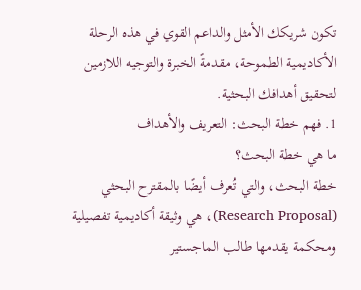تكون شريكك الأمثل والداعم القوي في هذه الرحلة الأكاديمية الطموحة، مقدمةً الخبرة والتوجيه اللازمين لتحقيق أهدافك البحثية.
1. فهم خطة البحث: التعريف والأهداف
ما هي خطة البحث؟
خطة البحث، والتي تُعرف أيضًا بالمقترح البحثي (Research Proposal)، هي وثيقة أكاديمية تفصيلية ومحكمة يقدمها طالب الماجستير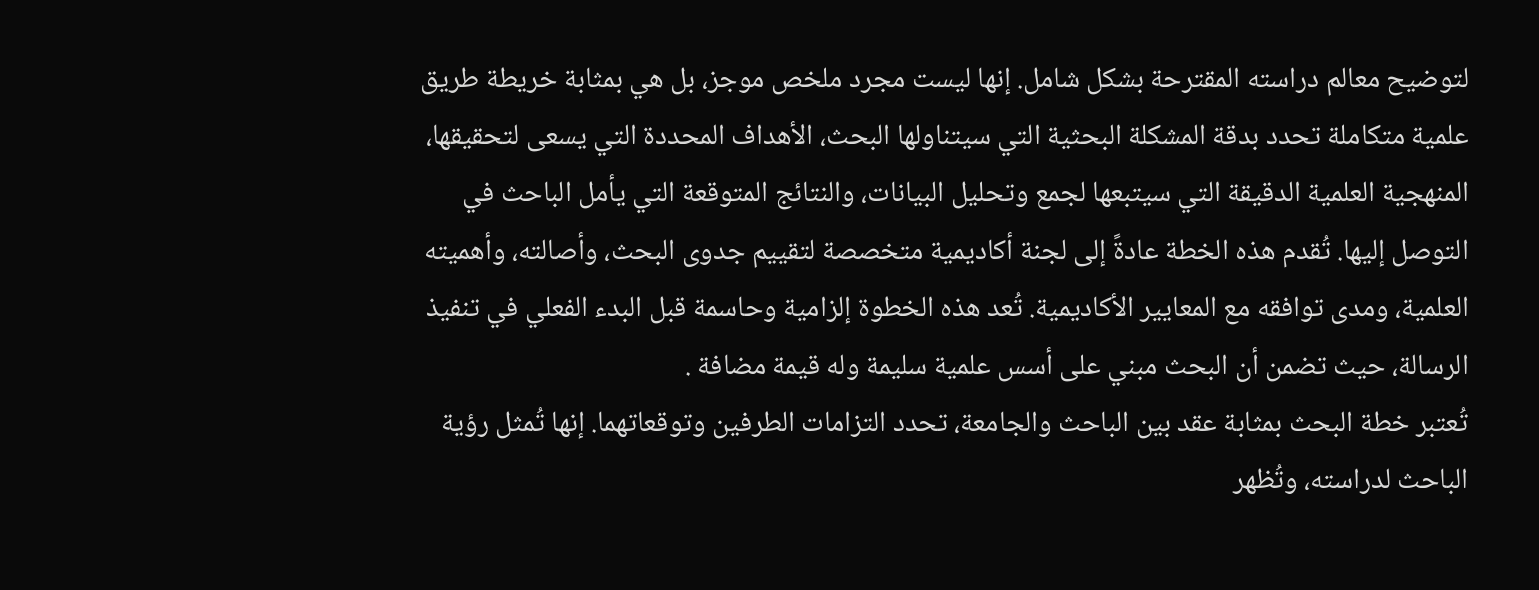لتوضيح معالم دراسته المقترحة بشكل شامل. إنها ليست مجرد ملخص موجز، بل هي بمثابة خريطة طريق علمية متكاملة تحدد بدقة المشكلة البحثية التي سيتناولها البحث، الأهداف المحددة التي يسعى لتحقيقها، المنهجية العلمية الدقيقة التي سيتبعها لجمع وتحليل البيانات، والنتائج المتوقعة التي يأمل الباحث في التوصل إليها. تُقدم هذه الخطة عادةً إلى لجنة أكاديمية متخصصة لتقييم جدوى البحث، وأصالته، وأهميته العلمية، ومدى توافقه مع المعايير الأكاديمية. تُعد هذه الخطوة إلزامية وحاسمة قبل البدء الفعلي في تنفيذ الرسالة، حيث تضمن أن البحث مبني على أسس علمية سليمة وله قيمة مضافة .
تُعتبر خطة البحث بمثابة عقد بين الباحث والجامعة، تحدد التزامات الطرفين وتوقعاتهما. إنها تُمثل رؤية الباحث لدراسته، وتُظهر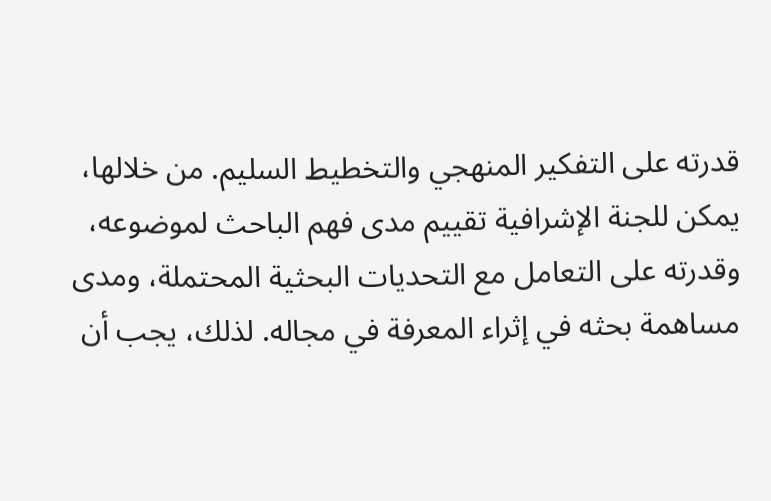قدرته على التفكير المنهجي والتخطيط السليم. من خلالها، يمكن للجنة الإشرافية تقييم مدى فهم الباحث لموضوعه، وقدرته على التعامل مع التحديات البحثية المحتملة، ومدى مساهمة بحثه في إثراء المعرفة في مجاله. لذلك، يجب أن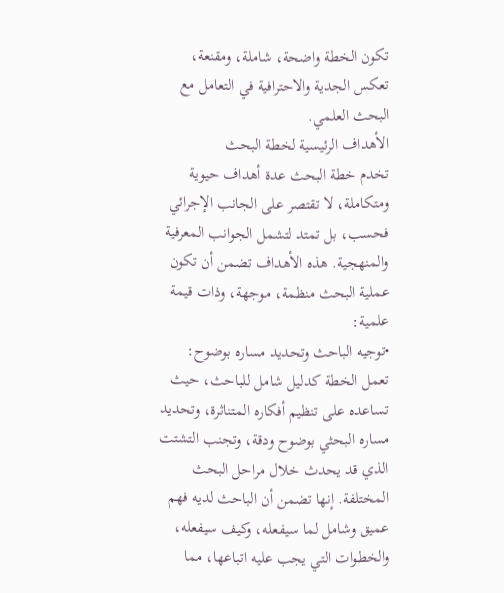تكون الخطة واضحة، شاملة، ومقنعة، تعكس الجدية والاحترافية في التعامل مع البحث العلمي.
الأهداف الرئيسية لخطة البحث
تخدم خطة البحث عدة أهداف حيوية ومتكاملة، لا تقتصر على الجانب الإجرائي فحسب، بل تمتد لتشمل الجوانب المعرفية والمنهجية. هذه الأهداف تضمن أن تكون عملية البحث منظمة، موجهة، وذات قيمة علمية:
•توجيه الباحث وتحديد مساره بوضوح: تعمل الخطة كدليل شامل للباحث، حيث تساعده على تنظيم أفكاره المتناثرة، وتحديد مساره البحثي بوضوح ودقة، وتجنب التشتت الذي قد يحدث خلال مراحل البحث المختلفة. إنها تضمن أن الباحث لديه فهم عميق وشامل لما سيفعله، وكيف سيفعله، والخطوات التي يجب عليه اتباعها، مما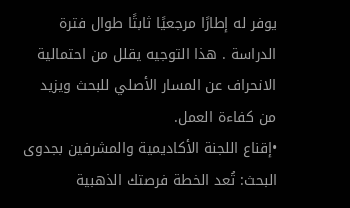يوفر له إطارًا مرجعيًا ثابتًا طوال فترة الدراسة . هذا التوجيه يقلل من احتمالية الانحراف عن المسار الأصلي للبحث ويزيد من كفاءة العمل.
•إقناع اللجنة الأكاديمية والمشرفين بجدوى البحث: تُعد الخطة فرصتك الذهبية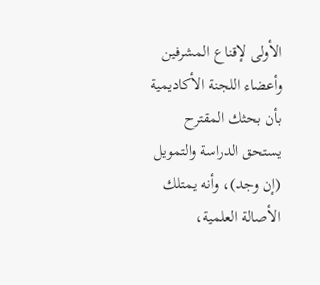الأولى لإقناع المشرفين وأعضاء اللجنة الأكاديمية بأن بحثك المقترح يستحق الدراسة والتمويل (إن وجد)، وأنه يمتلك الأصالة العلمية،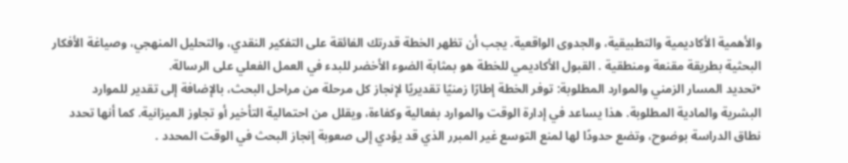والأهمية الأكاديمية والتطبيقية، والجدوى الواقعية. يجب أن تظهر الخطة قدرتك الفائقة على التفكير النقدي، والتحليل المنهجي، وصياغة الأفكار البحثية بطريقة مقنعة ومنطقية . القبول الأكاديمي للخطة هو بمثابة الضوء الأخضر للبدء في العمل الفعلي على الرسالة.
•تحديد المسار الزمني والموارد المطلوبة: توفر الخطة إطارًا زمنيًا تقديريًا لإنجاز كل مرحلة من مراحل البحث، بالإضافة إلى تقدير للموارد البشرية والمادية المطلوبة. هذا يساعد في إدارة الوقت والموارد بفعالية وكفاءة، ويقلل من احتمالية التأخير أو تجاوز الميزانية. كما أنها تحدد نطاق الدراسة بوضوح، وتضع حدودًا لها لمنع التوسع غير المبرر الذي قد يؤدي إلى صعوبة إنجاز البحث في الوقت المحدد .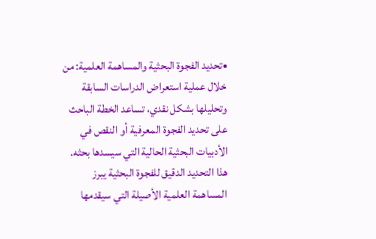•تحديد الفجوة البحثية والمساهمة العلمية: من خلال عملية استعراض الدراسات السابقة وتحليلها بشكل نقدي، تساعد الخطة الباحث على تحديد الفجوة المعرفية أو النقص في الأدبيات البحثية الحالية التي سيسدها بحثه. هذا التحديد الدقيق للفجوة البحثية يبرز المساهمة العلمية الأصيلة التي سيقدمها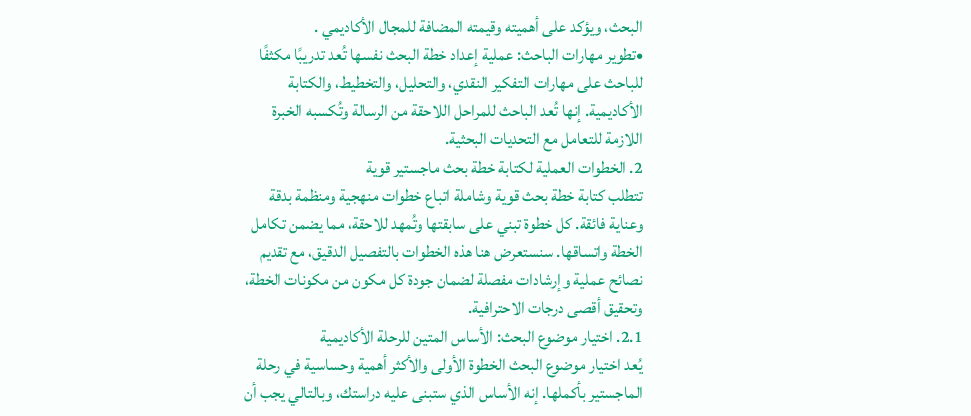البحث، ويؤكد على أهميته وقيمته المضافة للمجال الأكاديمي .
•تطوير مهارات الباحث: عملية إعداد خطة البحث نفسها تُعد تدريبًا مكثفًا للباحث على مهارات التفكير النقدي، والتحليل، والتخطيط، والكتابة الأكاديمية. إنها تُعد الباحث للمراحل اللاحقة من الرسالة وتُكسبه الخبرة اللازمة للتعامل مع التحديات البحثية.
2. الخطوات العملية لكتابة خطة بحث ماجستير قوية
تتطلب كتابة خطة بحث قوية وشاملة اتباع خطوات منهجية ومنظمة بدقة وعناية فائقة. كل خطوة تبني على سابقتها وتُمهد للاحقة، مما يضمن تكامل الخطة واتساقها. سنستعرض هنا هذه الخطوات بالتفصيل الدقيق، مع تقديم نصائح عملية وإرشادات مفصلة لضمان جودة كل مكون من مكونات الخطة، وتحقيق أقصى درجات الاحترافية.
2.1. اختيار موضوع البحث: الأساس المتين للرحلة الأكاديمية
يُعد اختيار موضوع البحث الخطوة الأولى والأكثر أهمية وحساسية في رحلة الماجستير بأكملها. إنه الأساس الذي ستبنى عليه دراستك، وبالتالي يجب أن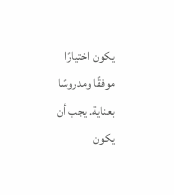يكون اختيارًا موفقًا ومدروسًا بعناية. يجب أن يكون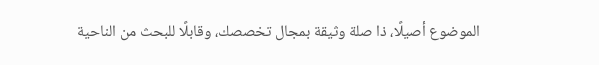الموضوع أصيلًا، ذا صلة وثيقة بمجال تخصصك، وقابلًا للبحث من الناحية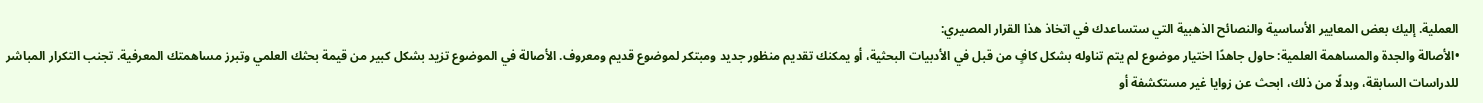العملية. إليك بعض المعايير الأساسية والنصائح الذهبية التي ستساعدك في اتخاذ هذا القرار المصيري:
•الأصالة والجدة والمساهمة العلمية: حاول جاهدًا اختيار موضوع لم يتم تناوله بشكل كافٍ من قبل في الأدبيات البحثية، أو يمكنك تقديم منظور جديد ومبتكر لموضوع قديم ومعروف. الأصالة في الموضوع تزيد بشكل كبير من قيمة بحثك العلمي وتبرز مساهمتك المعرفية. تجنب التكرار المباشر للدراسات السابقة، وبدلًا من ذلك، ابحث عن زوايا غير مستكشفة أو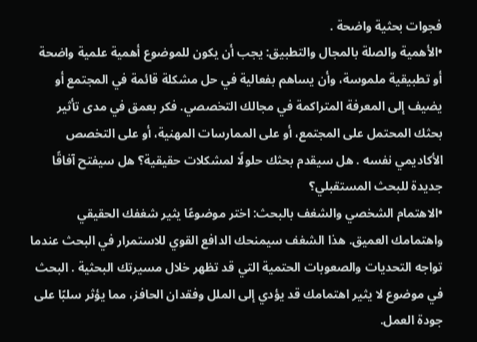فجوات بحثية واضحة .
•الأهمية والصلة بالمجال والتطبيق: يجب أن يكون للموضوع أهمية علمية واضحة أو تطبيقية ملموسة، وأن يساهم بفعالية في حل مشكلة قائمة في المجتمع أو يضيف إلى المعرفة المتراكمة في مجالك التخصصي. فكر بعمق في مدى تأثير بحثك المحتمل على المجتمع، أو على الممارسات المهنية، أو على التخصص الأكاديمي نفسه . هل سيقدم بحثك حلولًا لمشكلات حقيقية؟ هل سيفتح آفاقًا جديدة للبحث المستقبلي؟
•الاهتمام الشخصي والشغف بالبحث: اختر موضوعًا يثير شغفك الحقيقي واهتمامك العميق. هذا الشغف سيمنحك الدافع القوي للاستمرار في البحث عندما تواجه التحديات والصعوبات الحتمية التي قد تظهر خلال مسيرتك البحثية . البحث في موضوع لا يثير اهتمامك قد يؤدي إلى الملل وفقدان الحافز، مما يؤثر سلبًا على جودة العمل.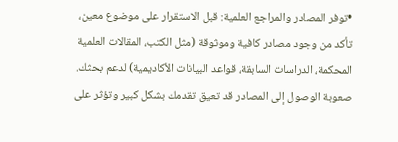•توفر المصادر والمراجع العلمية: قبل الاستقرار على موضوع معين، تأكد من وجود مصادر كافية وموثوقة (مثل الكتب، المقالات العلمية المحكمة، الدراسات السابقة، قواعد البيانات الأكاديمية) لدعم بحثك. صعوبة الوصول إلى المصادر قد تعيق تقدمك بشكل كبير وتؤثر على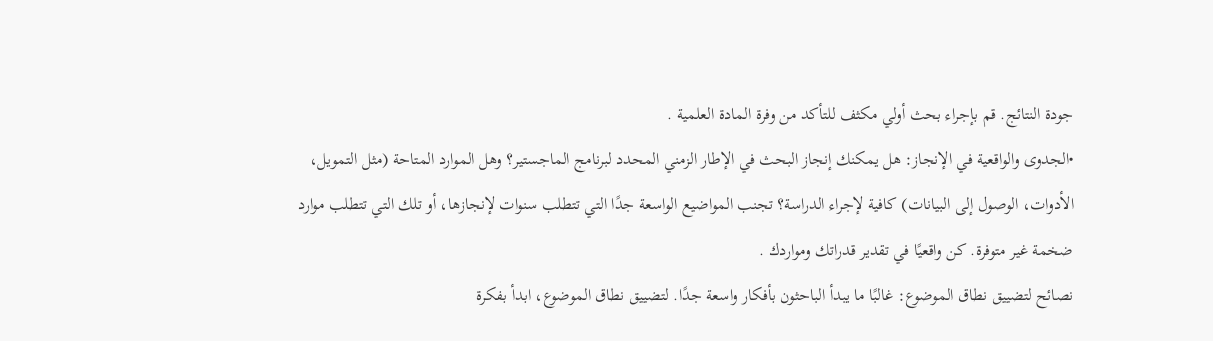جودة النتائج. قم بإجراء بحث أولي مكثف للتأكد من وفرة المادة العلمية .
•الجدوى والواقعية في الإنجاز: هل يمكنك إنجاز البحث في الإطار الزمني المحدد لبرنامج الماجستير؟ وهل الموارد المتاحة (مثل التمويل، الأدوات، الوصول إلى البيانات) كافية لإجراء الدراسة؟ تجنب المواضيع الواسعة جدًا التي تتطلب سنوات لإنجازها، أو تلك التي تتطلب موارد ضخمة غير متوفرة. كن واقعيًا في تقدير قدراتك ومواردك .
نصائح لتضييق نطاق الموضوع: غالبًا ما يبدأ الباحثون بأفكار واسعة جدًا. لتضييق نطاق الموضوع، ابدأ بفكرة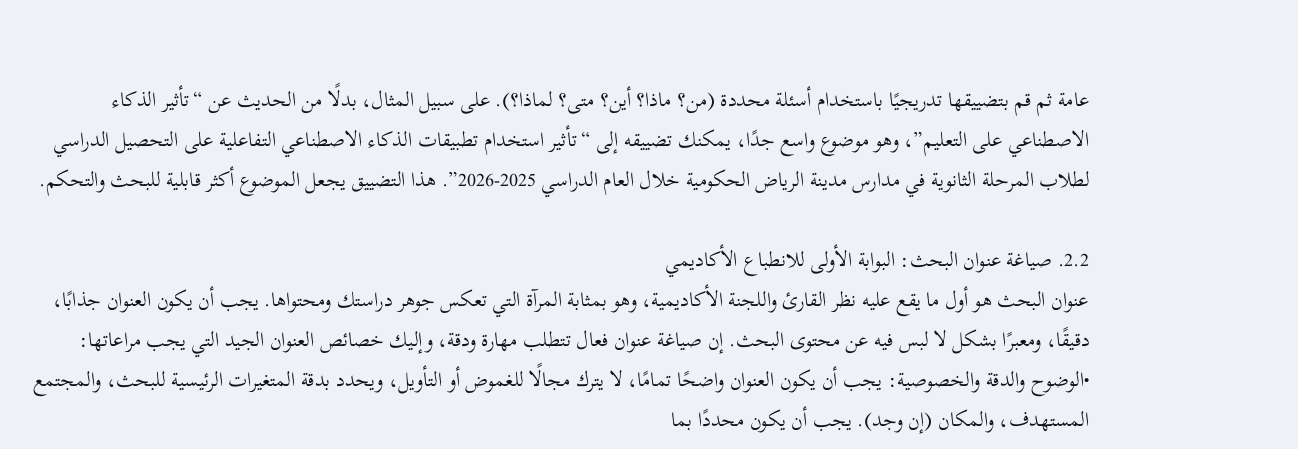عامة ثم قم بتضييقها تدريجيًا باستخدام أسئلة محددة (من؟ ماذا؟ أين؟ متى؟ لماذا؟). على سبيل المثال، بدلًا من الحديث عن “تأثير الذكاء الاصطناعي على التعليم”، وهو موضوع واسع جدًا، يمكنك تضييقه إلى “تأثير استخدام تطبيقات الذكاء الاصطناعي التفاعلية على التحصيل الدراسي لطلاب المرحلة الثانوية في مدارس مدينة الرياض الحكومية خلال العام الدراسي 2025-2026”. هذا التضييق يجعل الموضوع أكثر قابلية للبحث والتحكم.

2.2. صياغة عنوان البحث: البوابة الأولى للانطباع الأكاديمي
عنوان البحث هو أول ما يقع عليه نظر القارئ واللجنة الأكاديمية، وهو بمثابة المرآة التي تعكس جوهر دراستك ومحتواها. يجب أن يكون العنوان جذابًا، دقيقًا، ومعبرًا بشكل لا لبس فيه عن محتوى البحث. إن صياغة عنوان فعال تتطلب مهارة ودقة، وإليك خصائص العنوان الجيد التي يجب مراعاتها:
•الوضوح والدقة والخصوصية: يجب أن يكون العنوان واضحًا تمامًا، لا يترك مجالًا للغموض أو التأويل، ويحدد بدقة المتغيرات الرئيسية للبحث، والمجتمع المستهدف، والمكان (إن وجد). يجب أن يكون محددًا بما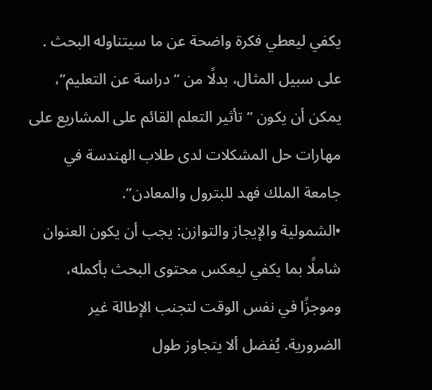يكفي ليعطي فكرة واضحة عن ما سيتناوله البحث . على سبيل المثال، بدلًا من “دراسة عن التعليم”، يمكن أن يكون “تأثير التعلم القائم على المشاريع على مهارات حل المشكلات لدى طلاب الهندسة في جامعة الملك فهد للبترول والمعادن”.
•الشمولية والإيجاز والتوازن: يجب أن يكون العنوان شاملًا بما يكفي ليعكس محتوى البحث بأكمله، وموجزًا في نفس الوقت لتجنب الإطالة غير الضرورية. يُفضل ألا يتجاوز طول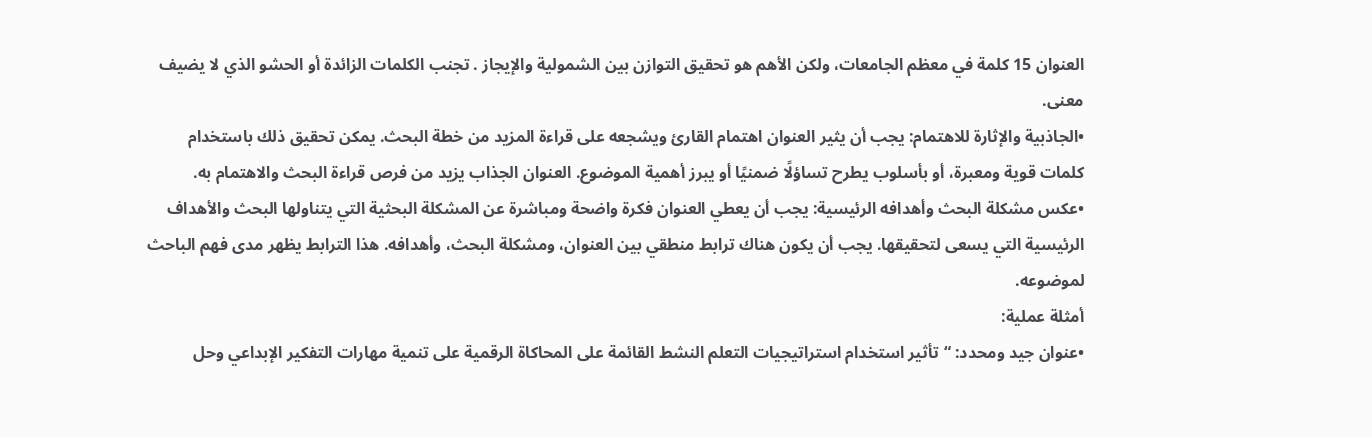العنوان 15 كلمة في معظم الجامعات، ولكن الأهم هو تحقيق التوازن بين الشمولية والإيجاز . تجنب الكلمات الزائدة أو الحشو الذي لا يضيف معنى.
•الجاذبية والإثارة للاهتمام: يجب أن يثير العنوان اهتمام القارئ ويشجعه على قراءة المزيد من خطة البحث. يمكن تحقيق ذلك باستخدام كلمات قوية ومعبرة، أو بأسلوب يطرح تساؤلًا ضمنيًا أو يبرز أهمية الموضوع. العنوان الجذاب يزيد من فرص قراءة البحث والاهتمام به.
•عكس مشكلة البحث وأهدافه الرئيسية: يجب أن يعطي العنوان فكرة واضحة ومباشرة عن المشكلة البحثية التي يتناولها البحث والأهداف الرئيسية التي يسعى لتحقيقها. يجب أن يكون هناك ترابط منطقي بين العنوان، ومشكلة البحث، وأهدافه. هذا الترابط يظهر مدى فهم الباحث لموضوعه.
أمثلة عملية:
•عنوان جيد ومحدد: “تأثير استخدام استراتيجيات التعلم النشط القائمة على المحاكاة الرقمية على تنمية مهارات التفكير الإبداعي وحل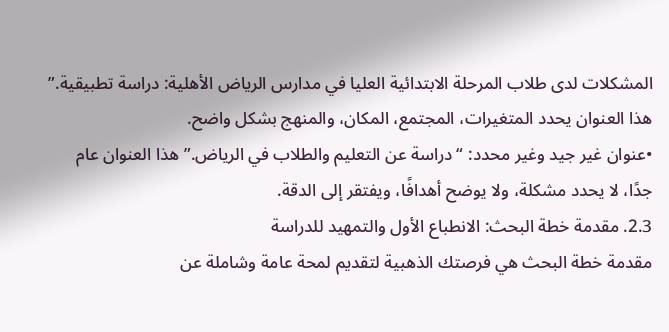المشكلات لدى طلاب المرحلة الابتدائية العليا في مدارس الرياض الأهلية: دراسة تطبيقية.” هذا العنوان يحدد المتغيرات، المجتمع، المكان، والمنهج بشكل واضح.
•عنوان غير جيد وغير محدد: “دراسة عن التعليم والطلاب في الرياض.” هذا العنوان عام جدًا، لا يحدد مشكلة، ولا يوضح أهدافًا، ويفتقر إلى الدقة.
2.3. مقدمة خطة البحث: الانطباع الأول والتمهيد للدراسة
مقدمة خطة البحث هي فرصتك الذهبية لتقديم لمحة عامة وشاملة عن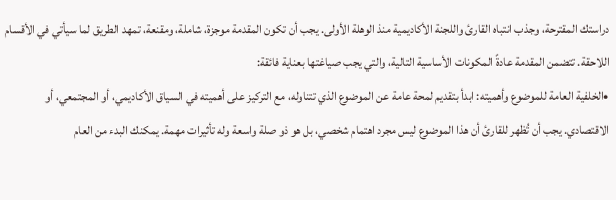دراستك المقترحة، وجذب انتباه القارئ واللجنة الأكاديمية منذ الوهلة الأولى. يجب أن تكون المقدمة موجزة، شاملة، ومقنعة، تمهد الطريق لما سيأتي في الأقسام اللاحقة. تتضمن المقدمة عادةً المكونات الأساسية التالية، والتي يجب صياغتها بعناية فائقة:
•الخلفية العامة للموضوع وأهميته: ابدأ بتقديم لمحة عامة عن الموضوع الذي تتناوله، مع التركيز على أهميته في السياق الأكاديمي، أو المجتمعي، أو الاقتصادي. يجب أن تُظهر للقارئ أن هذا الموضوع ليس مجرد اهتمام شخصي، بل هو ذو صلة واسعة وله تأثيرات مهمة. يمكنك البدء من العام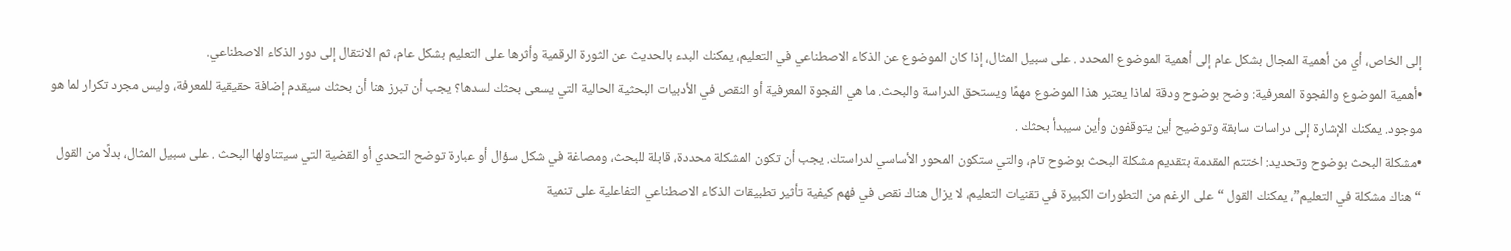إلى الخاص، أي من أهمية المجال بشكل عام إلى أهمية الموضوع المحدد . على سبيل المثال، إذا كان الموضوع عن الذكاء الاصطناعي في التعليم، يمكنك البدء بالحديث عن الثورة الرقمية وأثرها على التعليم بشكل عام، ثم الانتقال إلى دور الذكاء الاصطناعي.
•أهمية الموضوع والفجوة المعرفية: وضح بوضوح ودقة لماذا يعتبر هذا الموضوع مهمًا ويستحق الدراسة والبحث. ما هي الفجوة المعرفية أو النقص في الأدبيات البحثية الحالية التي يسعى بحثك لسدها؟ يجب أن تبرز هنا أن بحثك سيقدم إضافة حقيقية للمعرفة، وليس مجرد تكرار لما هو موجود. يمكنك الإشارة إلى دراسات سابقة وتوضيح أين يتوقفون وأين سيبدأ بحثك .
•مشكلة البحث بوضوح وتحديد: اختتم المقدمة بتقديم مشكلة البحث بوضوح تام، والتي ستكون المحور الأساسي لدراستك. يجب أن تكون المشكلة محددة، قابلة للبحث، ومصاغة في شكل سؤال أو عبارة توضح التحدي أو القضية التي سيتناولها البحث . على سبيل المثال، بدلًا من القول “هناك مشكلة في التعليم”، يمكنك القول “على الرغم من التطورات الكبيرة في تقنيات التعليم، لا يزال هناك نقص في فهم كيفية تأثير تطبيقات الذكاء الاصطناعي التفاعلية على تنمية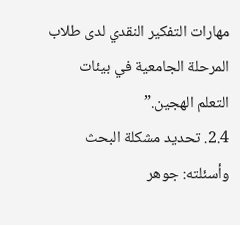مهارات التفكير النقدي لدى طلاب المرحلة الجامعية في بيئات التعلم الهجين.”
2.4. تحديد مشكلة البحث وأسئلته: جوهر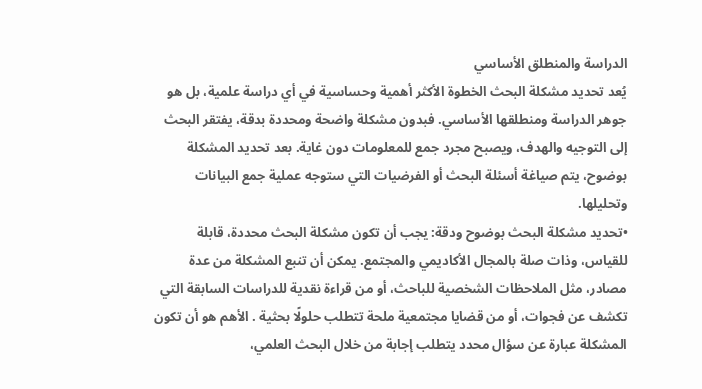الدراسة والمنطلق الأساسي
يُعد تحديد مشكلة البحث الخطوة الأكثر أهمية وحساسية في أي دراسة علمية، بل هو جوهر الدراسة ومنطلقها الأساسي. فبدون مشكلة واضحة ومحددة بدقة، يفتقر البحث إلى التوجيه والهدف، ويصبح مجرد جمع للمعلومات دون غاية. بعد تحديد المشكلة بوضوح، يتم صياغة أسئلة البحث أو الفرضيات التي ستوجه عملية جمع البيانات وتحليلها.
•تحديد مشكلة البحث بوضوح ودقة: يجب أن تكون مشكلة البحث محددة، قابلة للقياس، وذات صلة بالمجال الأكاديمي والمجتمع. يمكن أن تنبع المشكلة من عدة مصادر، مثل الملاحظات الشخصية للباحث، أو من قراءة نقدية للدراسات السابقة التي تكشف عن فجوات، أو من قضايا مجتمعية ملحة تتطلب حلولًا بحثية . الأهم هو أن تكون المشكلة عبارة عن سؤال محدد يتطلب إجابة من خلال البحث العلمي،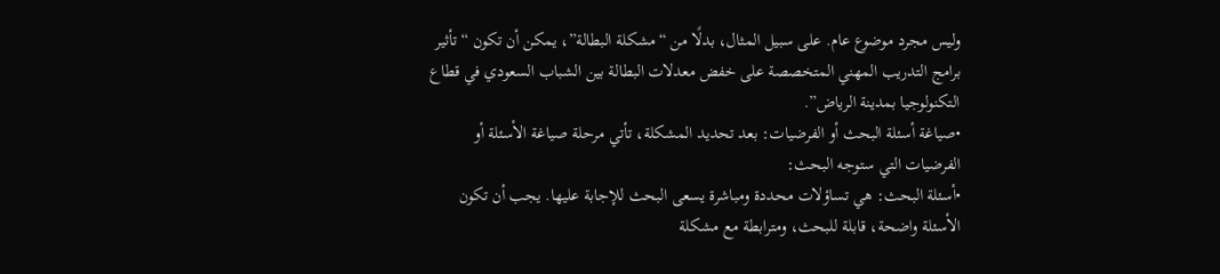وليس مجرد موضوع عام. على سبيل المثال، بدلًا من “مشكلة البطالة”، يمكن أن تكون “تأثير برامج التدريب المهني المتخصصة على خفض معدلات البطالة بين الشباب السعودي في قطاع التكنولوجيا بمدينة الرياض”.
•صياغة أسئلة البحث أو الفرضيات: بعد تحديد المشكلة، تأتي مرحلة صياغة الأسئلة أو الفرضيات التي ستوجه البحث:
•أسئلة البحث: هي تساؤلات محددة ومباشرة يسعى البحث للإجابة عليها. يجب أن تكون الأسئلة واضحة، قابلة للبحث، ومترابطة مع مشكلة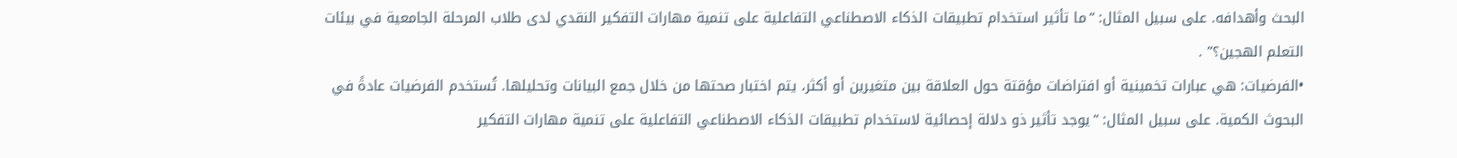البحث وأهدافه. على سبيل المثال: “ما تأثير استخدام تطبيقات الذكاء الاصطناعي التفاعلية على تنمية مهارات التفكير النقدي لدى طلاب المرحلة الجامعية في بيئات التعلم الهجين؟” .
•الفرضيات: هي عبارات تخمينية أو افتراضات مؤقتة حول العلاقة بين متغيرين أو أكثر، يتم اختبار صحتها من خلال جمع البيانات وتحليلها. تُستخدم الفرضيات عادةً في البحوث الكمية. على سبيل المثال: “يوجد تأثير ذو دلالة إحصائية لاستخدام تطبيقات الذكاء الاصطناعي التفاعلية على تنمية مهارات التفكير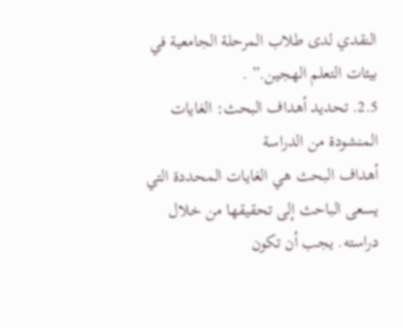النقدي لدى طلاب المرحلة الجامعية في بيئات التعلم الهجين.” .
2.5. تحديد أهداف البحث: الغايات المنشودة من الدراسة
أهداف البحث هي الغايات المحددة التي يسعى الباحث إلى تحقيقها من خلال دراسته. يجب أن تكون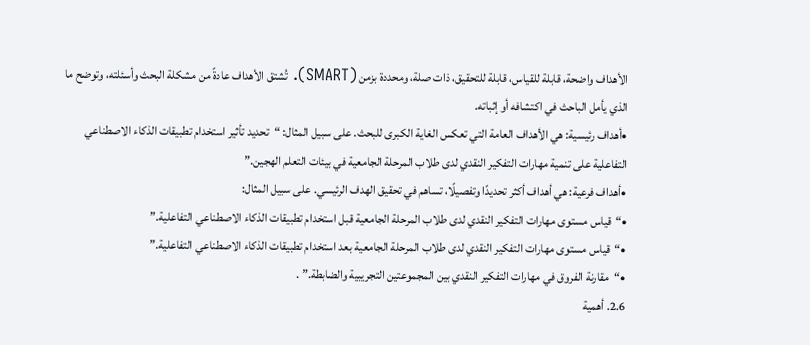الأهداف واضحة، قابلة للقياس، قابلة للتحقيق، ذات صلة، ومحددة بزمن (SMART). تُشتق الأهداف عادةً من مشكلة البحث وأسئلته، وتوضح ما الذي يأمل الباحث في اكتشافه أو إثباته.
•أهداف رئيسية: هي الأهداف العامة التي تعكس الغاية الكبرى للبحث. على سبيل المثال: “تحديد تأثير استخدام تطبيقات الذكاء الاصطناعي التفاعلية على تنمية مهارات التفكير النقدي لدى طلاب المرحلة الجامعية في بيئات التعلم الهجين.”
•أهداف فرعية: هي أهداف أكثر تحديدًا وتفصيلًا، تساهم في تحقيق الهدف الرئيسي. على سبيل المثال:
•“قياس مستوى مهارات التفكير النقدي لدى طلاب المرحلة الجامعية قبل استخدام تطبيقات الذكاء الاصطناعي التفاعلية.”
•“قياس مستوى مهارات التفكير النقدي لدى طلاب المرحلة الجامعية بعد استخدام تطبيقات الذكاء الاصطناعي التفاعلية.”
•“مقارنة الفروق في مهارات التفكير النقدي بين المجموعتين التجريبية والضابطة.” .
2.6. أهمية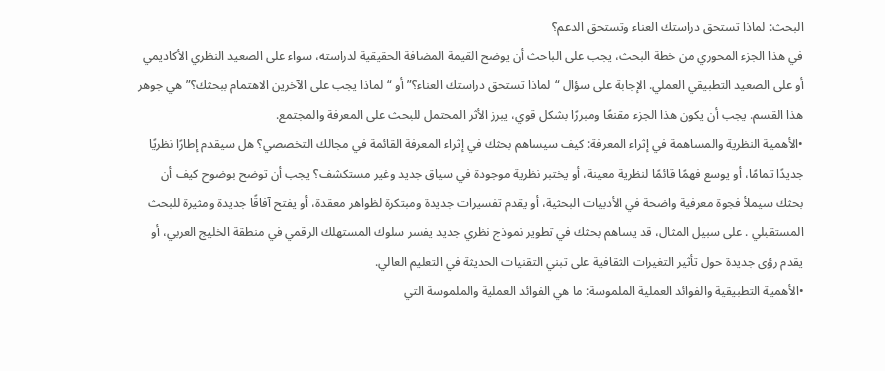البحث: لماذا تستحق دراستك العناء وتستحق الدعم؟
في هذا الجزء المحوري من خطة البحث، يجب على الباحث أن يوضح القيمة المضافة الحقيقية لدراسته، سواء على الصعيد النظري الأكاديمي أو على الصعيد التطبيقي العملي. الإجابة على سؤال “لماذا تستحق دراستك العناء؟” أو “لماذا يجب على الآخرين الاهتمام ببحثك؟” هي جوهر هذا القسم. يجب أن يكون هذا الجزء مقنعًا ومبررًا بشكل قوي، يبرز الأثر المحتمل للبحث على المعرفة والمجتمع.
•الأهمية النظرية والمساهمة في إثراء المعرفة: كيف سيساهم بحثك في إثراء المعرفة القائمة في مجالك التخصصي؟ هل سيقدم إطارًا نظريًا جديدًا تمامًا، أو يوسع فهمًا قائمًا لنظرية معينة، أو يختبر نظرية موجودة في سياق جديد وغير مستكشف؟ يجب أن توضح بوضوح كيف أن بحثك سيملأ فجوة معرفية واضحة في الأدبيات البحثية، أو يقدم تفسيرات جديدة ومبتكرة لظواهر معقدة، أو يفتح آفاقًا جديدة ومثيرة للبحث المستقبلي . على سبيل المثال، قد يساهم بحثك في تطوير نموذج نظري جديد يفسر سلوك المستهلك الرقمي في منطقة الخليج العربي، أو يقدم رؤى جديدة حول تأثير التغيرات الثقافية على تبني التقنيات الحديثة في التعليم العالي.
•الأهمية التطبيقية والفوائد العملية الملموسة: ما هي الفوائد العملية والملموسة التي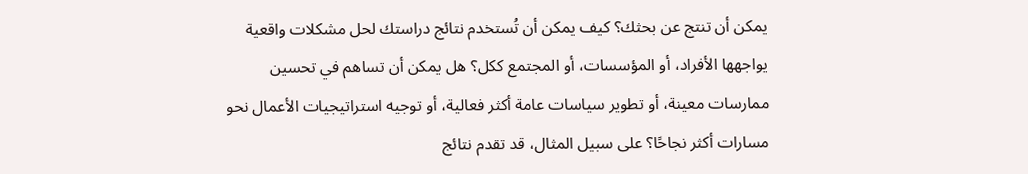يمكن أن تنتج عن بحثك؟ كيف يمكن أن تُستخدم نتائج دراستك لحل مشكلات واقعية يواجهها الأفراد، أو المؤسسات، أو المجتمع ككل؟ هل يمكن أن تساهم في تحسين ممارسات معينة، أو تطوير سياسات عامة أكثر فعالية، أو توجيه استراتيجيات الأعمال نحو مسارات أكثر نجاحًا؟ على سبيل المثال، قد تقدم نتائج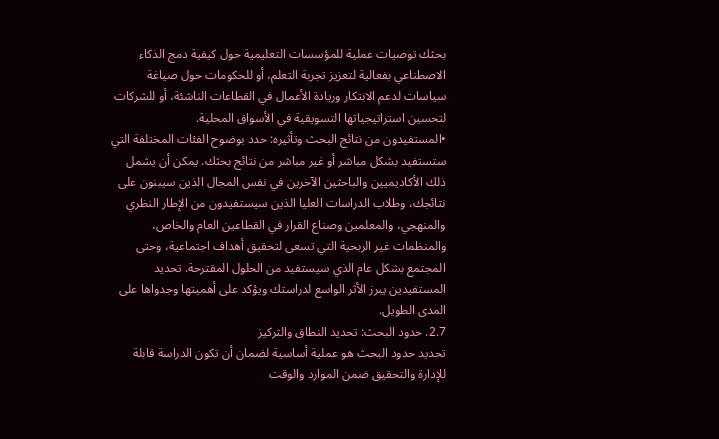بحثك توصيات عملية للمؤسسات التعليمية حول كيفية دمج الذكاء الاصطناعي بفعالية لتعزيز تجربة التعلم، أو للحكومات حول صياغة سياسات لدعم الابتكار وريادة الأعمال في القطاعات الناشئة، أو للشركات لتحسين استراتيجياتها التسويقية في الأسواق المحلية.
•المستفيدون من نتائج البحث وتأثيره: حدد بوضوح الفئات المختلفة التي ستستفيد بشكل مباشر أو غير مباشر من نتائج بحثك. يمكن أن يشمل ذلك الأكاديميين والباحثين الآخرين في نفس المجال الذين سيبنون على نتائجك، وطلاب الدراسات العليا الذين سيستفيدون من الإطار النظري والمنهجي، والمعلمين وصناع القرار في القطاعين العام والخاص، والمنظمات غير الربحية التي تسعى لتحقيق أهداف اجتماعية، وحتى المجتمع بشكل عام الذي سيستفيد من الحلول المقترحة. تحديد المستفيدين يبرز الأثر الواسع لدراستك ويؤكد على أهميتها وجدواها على المدى الطويل.
2.7. حدود البحث: تحديد النطاق والتركيز
تحديد حدود البحث هو عملية أساسية لضمان أن تكون الدراسة قابلة للإدارة والتحقيق ضمن الموارد والوقت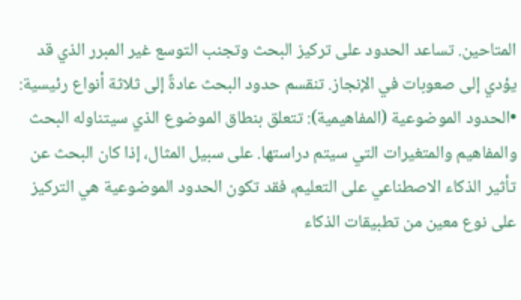المتاحين. تساعد الحدود على تركيز البحث وتجنب التوسع غير المبرر الذي قد يؤدي إلى صعوبات في الإنجاز. تنقسم حدود البحث عادةً إلى ثلاثة أنواع رئيسية:
•الحدود الموضوعية (المفاهيمية): تتعلق بنطاق الموضوع الذي سيتناوله البحث والمفاهيم والمتغيرات التي سيتم دراستها. على سبيل المثال، إذا كان البحث عن تأثير الذكاء الاصطناعي على التعليم، فقد تكون الحدود الموضوعية هي التركيز على نوع معين من تطبيقات الذكاء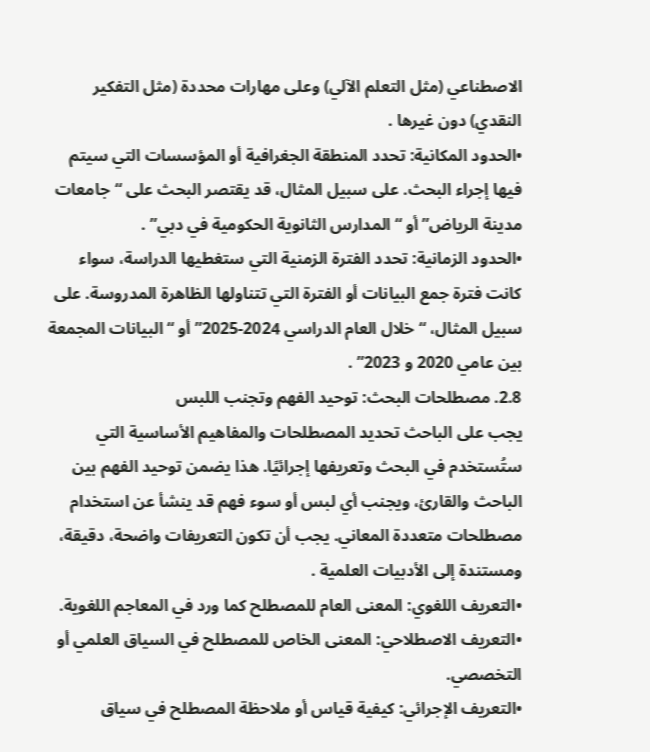الاصطناعي (مثل التعلم الآلي) وعلى مهارات محددة (مثل التفكير النقدي) دون غيرها .
•الحدود المكانية: تحدد المنطقة الجغرافية أو المؤسسات التي سيتم فيها إجراء البحث. على سبيل المثال، قد يقتصر البحث على “جامعات مدينة الرياض” أو “المدارس الثانوية الحكومية في دبي” .
•الحدود الزمانية: تحدد الفترة الزمنية التي ستغطيها الدراسة، سواء كانت فترة جمع البيانات أو الفترة التي تتناولها الظاهرة المدروسة. على سبيل المثال، “خلال العام الدراسي 2024-2025” أو “البيانات المجمعة بين عامي 2020 و 2023” .
2.8. مصطلحات البحث: توحيد الفهم وتجنب اللبس
يجب على الباحث تحديد المصطلحات والمفاهيم الأساسية التي ستُستخدم في البحث وتعريفها إجرائيًا. هذا يضمن توحيد الفهم بين الباحث والقارئ، ويجنب أي لبس أو سوء فهم قد ينشأ عن استخدام مصطلحات متعددة المعاني. يجب أن تكون التعريفات واضحة، دقيقة، ومستندة إلى الأدبيات العلمية .
•التعريف اللغوي: المعنى العام للمصطلح كما ورد في المعاجم اللغوية.
•التعريف الاصطلاحي: المعنى الخاص للمصطلح في السياق العلمي أو التخصصي.
•التعريف الإجرائي: كيفية قياس أو ملاحظة المصطلح في سياق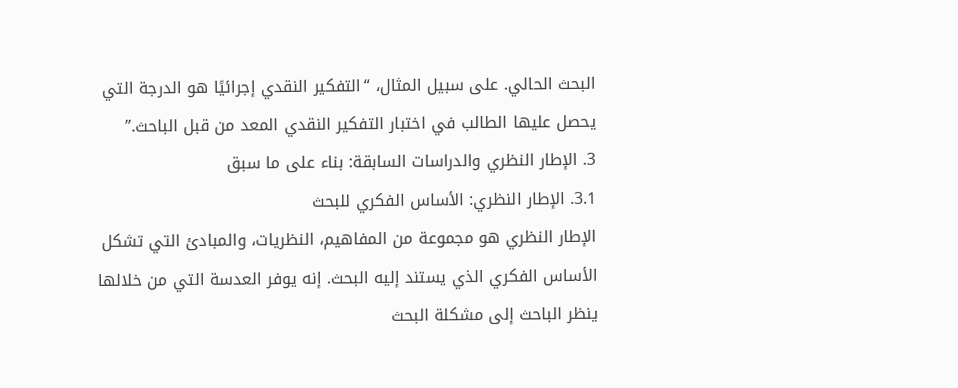البحث الحالي. على سبيل المثال، “التفكير النقدي إجرائيًا هو الدرجة التي يحصل عليها الطالب في اختبار التفكير النقدي المعد من قبل الباحث.”
3. الإطار النظري والدراسات السابقة: بناء على ما سبق
3.1. الإطار النظري: الأساس الفكري للبحث
الإطار النظري هو مجموعة من المفاهيم، النظريات، والمبادئ التي تشكل الأساس الفكري الذي يستند إليه البحث. إنه يوفر العدسة التي من خلالها ينظر الباحث إلى مشكلة البحث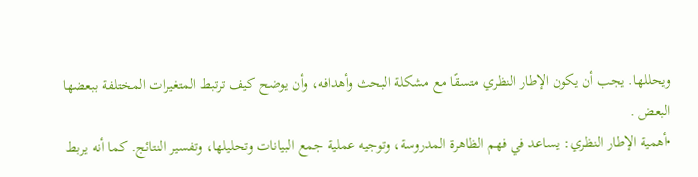ويحللها. يجب أن يكون الإطار النظري متسقًا مع مشكلة البحث وأهدافه، وأن يوضح كيف ترتبط المتغيرات المختلفة ببعضها البعض .
•أهمية الإطار النظري: يساعد في فهم الظاهرة المدروسة، وتوجيه عملية جمع البيانات وتحليلها، وتفسير النتائج. كما أنه يربط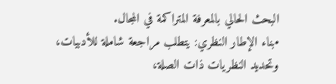البحث الحالي بالمعرفة المتراكمة في المجال.
•بناء الإطار النظري: يتطلب مراجعة شاملة للأدبيات، وتحديد النظريات ذات الصلة،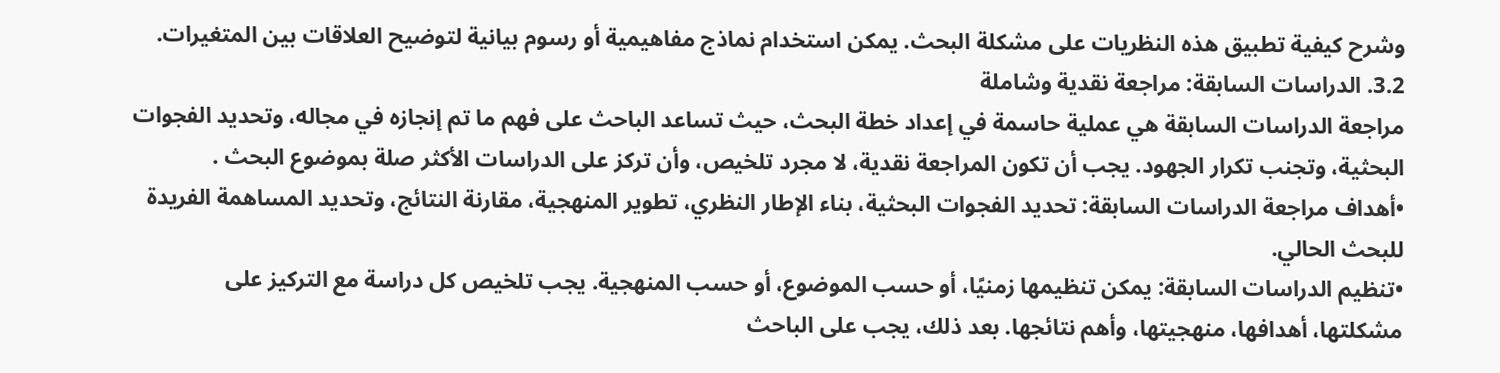وشرح كيفية تطبيق هذه النظريات على مشكلة البحث. يمكن استخدام نماذج مفاهيمية أو رسوم بيانية لتوضيح العلاقات بين المتغيرات.
3.2. الدراسات السابقة: مراجعة نقدية وشاملة
مراجعة الدراسات السابقة هي عملية حاسمة في إعداد خطة البحث، حيث تساعد الباحث على فهم ما تم إنجازه في مجاله، وتحديد الفجوات البحثية، وتجنب تكرار الجهود. يجب أن تكون المراجعة نقدية، لا مجرد تلخيص، وأن تركز على الدراسات الأكثر صلة بموضوع البحث .
•أهداف مراجعة الدراسات السابقة: تحديد الفجوات البحثية، بناء الإطار النظري، تطوير المنهجية، مقارنة النتائج، وتحديد المساهمة الفريدة للبحث الحالي.
•تنظيم الدراسات السابقة: يمكن تنظيمها زمنيًا، أو حسب الموضوع، أو حسب المنهجية. يجب تلخيص كل دراسة مع التركيز على مشكلتها، أهدافها، منهجيتها، وأهم نتائجها. بعد ذلك، يجب على الباحث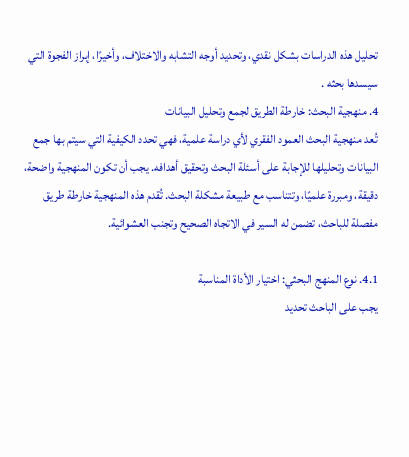تحليل هذه الدراسات بشكل نقدي، وتحديد أوجه التشابه والاختلاف، وأخيرًا، إبراز الفجوة التي سيسدها بحثه .
4. منهجية البحث: خارطة الطريق لجمع وتحليل البيانات
تُعد منهجية البحث العمود الفقري لأي دراسة علمية، فهي تحدد الكيفية التي سيتم بها جمع البيانات وتحليلها للإجابة على أسئلة البحث وتحقيق أهدافه. يجب أن تكون المنهجية واضحة، دقيقة، ومبررة علميًا، وتتناسب مع طبيعة مشكلة البحث. تُقدم هذه المنهجية خارطة طريق مفصلة للباحث، تضمن له السير في الاتجاه الصحيح وتجنب العشوائية.

4.1. نوع المنهج البحثي: اختيار الأداة المناسبة
يجب على الباحث تحديد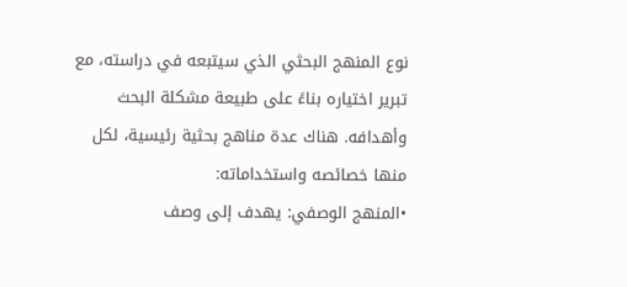نوع المنهج البحثي الذي سيتبعه في دراسته، مع تبرير اختياره بناءً على طبيعة مشكلة البحث وأهدافه. هناك عدة مناهج بحثية رئيسية، لكل منها خصائصه واستخداماته:
•المنهج الوصفي: يهدف إلى وصف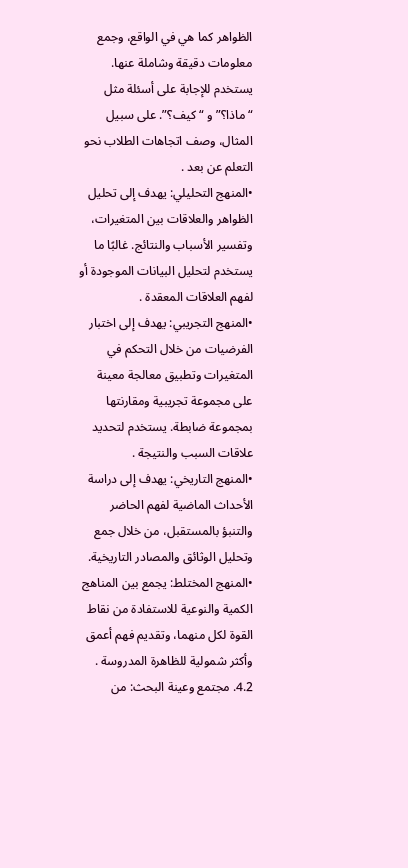الظواهر كما هي في الواقع، وجمع معلومات دقيقة وشاملة عنها. يستخدم للإجابة على أسئلة مثل “ماذا؟” و “كيف؟”. على سبيل المثال، وصف اتجاهات الطلاب نحو التعلم عن بعد .
•المنهج التحليلي: يهدف إلى تحليل الظواهر والعلاقات بين المتغيرات، وتفسير الأسباب والنتائج. غالبًا ما يستخدم لتحليل البيانات الموجودة أو لفهم العلاقات المعقدة .
•المنهج التجريبي: يهدف إلى اختبار الفرضيات من خلال التحكم في المتغيرات وتطبيق معالجة معينة على مجموعة تجريبية ومقارنتها بمجموعة ضابطة. يستخدم لتحديد علاقات السبب والنتيجة .
•المنهج التاريخي: يهدف إلى دراسة الأحداث الماضية لفهم الحاضر والتنبؤ بالمستقبل، من خلال جمع وتحليل الوثائق والمصادر التاريخية.
•المنهج المختلط: يجمع بين المناهج الكمية والنوعية للاستفادة من نقاط القوة لكل منهما، وتقديم فهم أعمق وأكثر شمولية للظاهرة المدروسة .
4.2. مجتمع وعينة البحث: من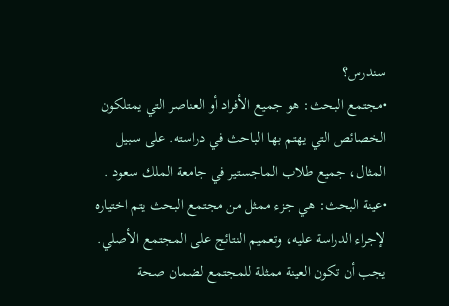سندرس؟
•مجتمع البحث: هو جميع الأفراد أو العناصر التي يمتلكون الخصائص التي يهتم بها الباحث في دراسته. على سبيل المثال، جميع طلاب الماجستير في جامعة الملك سعود .
•عينة البحث: هي جزء ممثل من مجتمع البحث يتم اختياره لإجراء الدراسة عليه، وتعميم النتائج على المجتمع الأصلي. يجب أن تكون العينة ممثلة للمجتمع لضمان صحة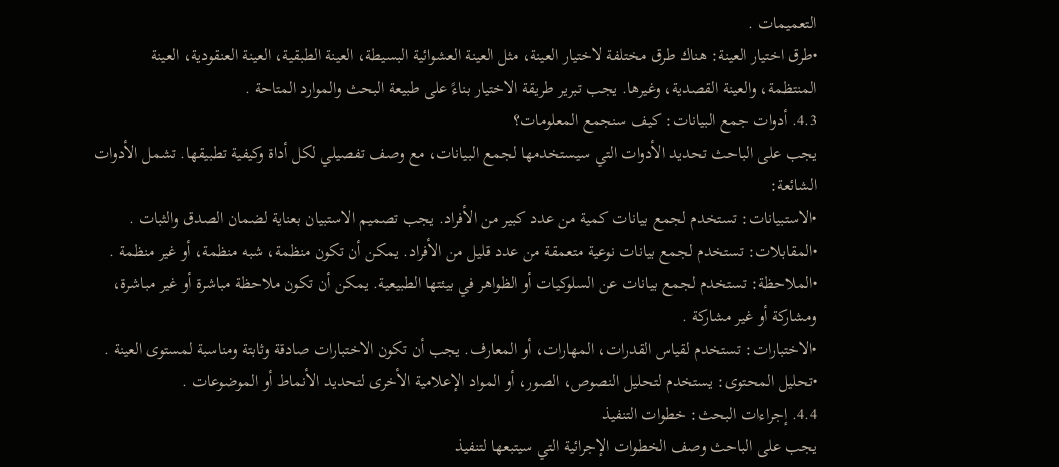التعميمات .
•طرق اختيار العينة: هناك طرق مختلفة لاختيار العينة، مثل العينة العشوائية البسيطة، العينة الطبقية، العينة العنقودية، العينة المنتظمة، والعينة القصدية، وغيرها. يجب تبرير طريقة الاختيار بناءً على طبيعة البحث والموارد المتاحة .
4.3. أدوات جمع البيانات: كيف سنجمع المعلومات؟
يجب على الباحث تحديد الأدوات التي سيستخدمها لجمع البيانات، مع وصف تفصيلي لكل أداة وكيفية تطبيقها. تشمل الأدوات الشائعة:
•الاستبيانات: تستخدم لجمع بيانات كمية من عدد كبير من الأفراد. يجب تصميم الاستبيان بعناية لضمان الصدق والثبات .
•المقابلات: تستخدم لجمع بيانات نوعية متعمقة من عدد قليل من الأفراد. يمكن أن تكون منظمة، شبه منظمة، أو غير منظمة .
•الملاحظة: تستخدم لجمع بيانات عن السلوكيات أو الظواهر في بيئتها الطبيعية. يمكن أن تكون ملاحظة مباشرة أو غير مباشرة، ومشاركة أو غير مشاركة .
•الاختبارات: تستخدم لقياس القدرات، المهارات، أو المعارف. يجب أن تكون الاختبارات صادقة وثابتة ومناسبة لمستوى العينة .
•تحليل المحتوى: يستخدم لتحليل النصوص، الصور، أو المواد الإعلامية الأخرى لتحديد الأنماط أو الموضوعات .
4.4. إجراءات البحث: خطوات التنفيذ
يجب على الباحث وصف الخطوات الإجرائية التي سيتبعها لتنفيذ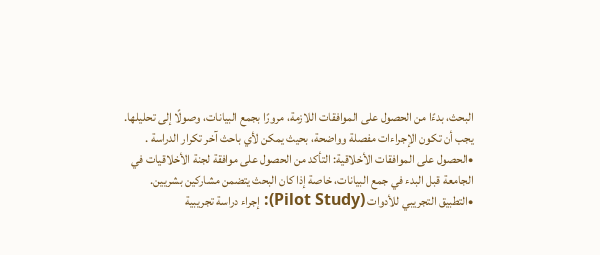البحث، بدءًا من الحصول على الموافقات اللازمة، مرورًا بجمع البيانات، وصولًا إلى تحليلها. يجب أن تكون الإجراءات مفصلة وواضحة، بحيث يمكن لأي باحث آخر تكرار الدراسة .
•الحصول على الموافقات الأخلاقية: التأكد من الحصول على موافقة لجنة الأخلاقيات في الجامعة قبل البدء في جمع البيانات، خاصة إذا كان البحث يتضمن مشاركين بشريين.
•التطبيق التجريبي للأدوات (Pilot Study): إجراء دراسة تجريبية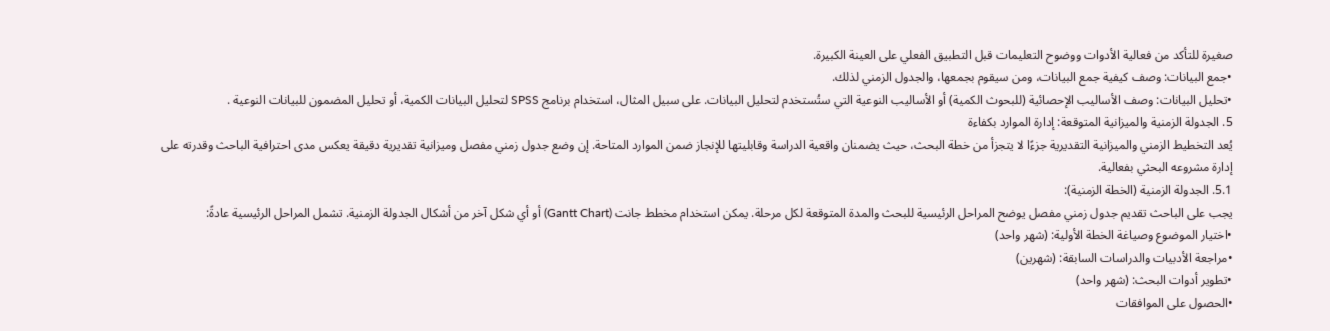صغيرة للتأكد من فعالية الأدوات ووضوح التعليمات قبل التطبيق الفعلي على العينة الكبيرة.
•جمع البيانات: وصف كيفية جمع البيانات، ومن سيقوم بجمعها، والجدول الزمني لذلك.
•تحليل البيانات: وصف الأساليب الإحصائية (للبحوث الكمية) أو الأساليب النوعية التي ستُستخدم لتحليل البيانات. على سبيل المثال، استخدام برنامج SPSS لتحليل البيانات الكمية، أو تحليل المضمون للبيانات النوعية .
5. الجدولة الزمنية والميزانية المتوقعة: إدارة الموارد بكفاءة
يُعد التخطيط الزمني والميزانية التقديرية جزءًا لا يتجزأ من خطة البحث، حيث يضمنان واقعية الدراسة وقابليتها للإنجاز ضمن الموارد المتاحة. إن وضع جدول زمني مفصل وميزانية تقديرية دقيقة يعكس مدى احترافية الباحث وقدرته على إدارة مشروعه البحثي بفعالية.
5.1. الجدولة الزمنية (الخطة الزمنية):
يجب على الباحث تقديم جدول زمني مفصل يوضح المراحل الرئيسية للبحث والمدة المتوقعة لكل مرحلة. يمكن استخدام مخطط جانت (Gantt Chart) أو أي شكل آخر من أشكال الجدولة الزمنية. تشمل المراحل الرئيسية عادةً:
•اختيار الموضوع وصياغة الخطة الأولية: (شهر واحد)
•مراجعة الأدبيات والدراسات السابقة: (شهرين)
•تطوير أدوات البحث: (شهر واحد)
•الحصول على الموافقات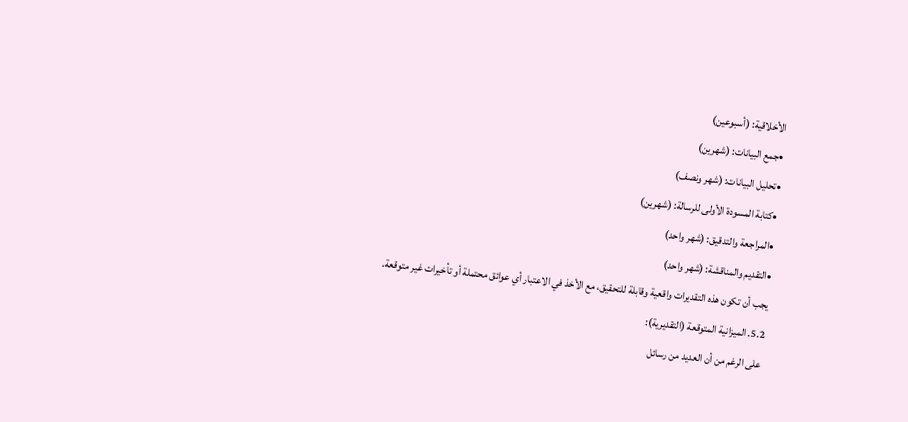الأخلاقية: (أسبوعين)
•جمع البيانات: (شهرين)
•تحليل البيانات: (شهر ونصف)
•كتابة المسودة الأولى للرسالة: (شهرين)
•المراجعة والتدقيق: (شهر واحد)
•التقديم والمناقشة: (شهر واحد)
يجب أن تكون هذه التقديرات واقعية وقابلة للتحقيق، مع الأخذ في الاعتبار أي عوائق محتملة أو تأخيرات غير متوقعة.
5.2. الميزانية المتوقعة (التقديرية):
على الرغم من أن العديد من رسائل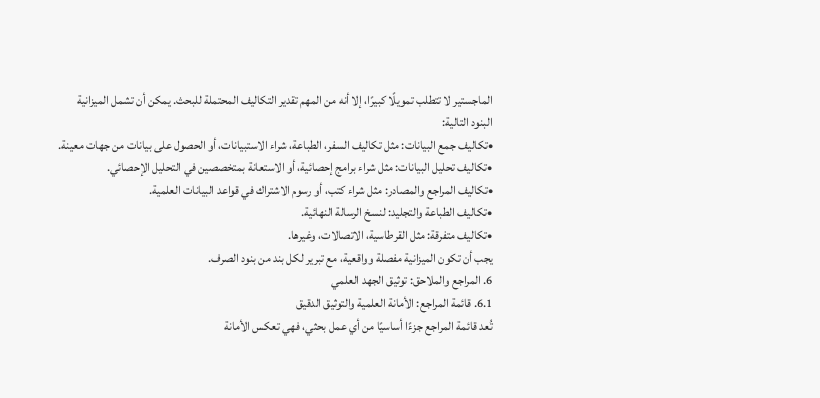الماجستير لا تتطلب تمويلًا كبيرًا، إلا أنه من المهم تقدير التكاليف المحتملة للبحث. يمكن أن تشمل الميزانية البنود التالية:
•تكاليف جمع البيانات: مثل تكاليف السفر، الطباعة، شراء الاستبيانات، أو الحصول على بيانات من جهات معينة.
•تكاليف تحليل البيانات: مثل شراء برامج إحصائية، أو الاستعانة بمتخصصين في التحليل الإحصائي.
•تكاليف المراجع والمصادر: مثل شراء كتب، أو رسوم الاشتراك في قواعد البيانات العلمية.
•تكاليف الطباعة والتجليد: لنسخ الرسالة النهائية.
•تكاليف متفرقة: مثل القرطاسية، الاتصالات، وغيرها.
يجب أن تكون الميزانية مفصلة وواقعية، مع تبرير لكل بند من بنود الصرف.
6. المراجع والملاحق: توثيق الجهد العلمي
6.1. قائمة المراجع: الأمانة العلمية والتوثيق الدقيق
تُعد قائمة المراجع جزءًا أساسيًا من أي عمل بحثي، فهي تعكس الأمانة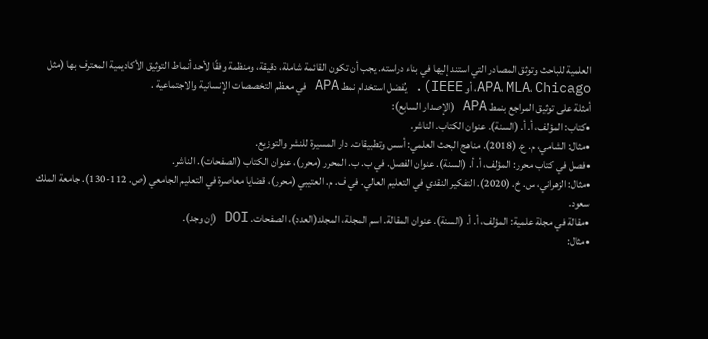العلمية للباحث وتوثق المصادر التي استند إليها في بناء دراسته. يجب أن تكون القائمة شاملة، دقيقة، ومنظمة وفقًا لأحد أنماط التوثيق الأكاديمية المعترف بها (مثل APA، MLA، Chicago، أو IEEE). يُفضل استخدام نمط APA في معظم التخصصات الإنسانية والاجتماعية .
أمثلة على توثيق المراجع بنمط APA (الإصدار السابع):
•كتاب: المؤلف، أ. أ. (السنة). عنوان الكتاب. الناشر.
•مثال: الشامي، م. ع. (2018). مناهج البحث العلمي: أسس وتطبيقات. دار المسيرة للنشر والتوزيع.
•فصل في كتاب محرر: المؤلف، أ. أ. (السنة). عنوان الفصل. في ب. ب. المحرر (محرر)، عنوان الكتاب (الصفحات). الناشر.
•مثال: الزهراني، س. خ. (2020). التفكير النقدي في التعليم العالي. في ف. م. العتيبي (محرر)، قضايا معاصرة في التعليم الجامعي (ص. 112-130). جامعة الملك سعود.
•مقالة في مجلة علمية: المؤلف، أ. أ. (السنة). عنوان المقالة. اسم المجلة، المجلد(العدد)، الصفحات. DOI (إن وجد).
•مثال: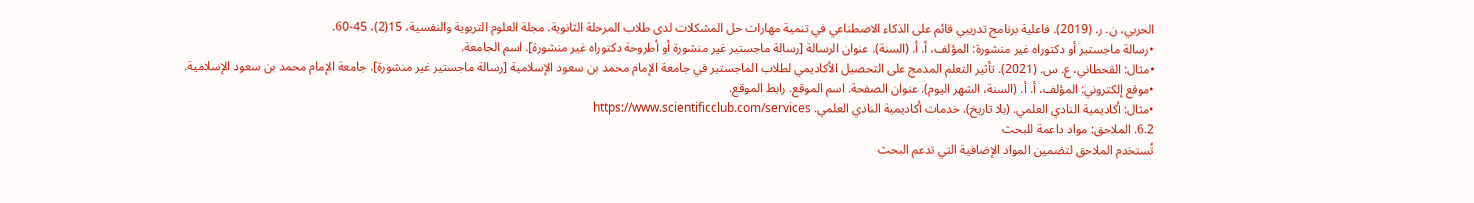الحربي، ن. ر. (2019). فاعلية برنامج تدريبي قائم على الذكاء الاصطناعي في تنمية مهارات حل المشكلات لدى طلاب المرحلة الثانوية. مجلة العلوم التربوية والنفسية، 15(2)، 45-60.
•رسالة ماجستير أو دكتوراه غير منشورة: المؤلف، أ. أ. (السنة). عنوان الرسالة [رسالة ماجستير غير منشورة أو أطروحة دكتوراه غير منشورة]. اسم الجامعة.
•مثال: القحطاني، ع. س. (2021). تأثير التعلم المدمج على التحصيل الأكاديمي لطلاب الماجستير في جامعة الإمام محمد بن سعود الإسلامية [رسالة ماجستير غير منشورة]. جامعة الإمام محمد بن سعود الإسلامية.
•موقع إلكتروني: المؤلف، أ. أ. (السنة، الشهر اليوم). عنوان الصفحة. اسم الموقع. رابط الموقع.
•مثال: أكاديمية النادي العلمي. (بلا تاريخ). خدمات أكاديمية النادي العلمي. https://www.scientificclub.com/services
6.2. الملاحق: مواد داعمة للبحث
تُستخدم الملاحق لتضمين المواد الإضافية التي تدعم البحث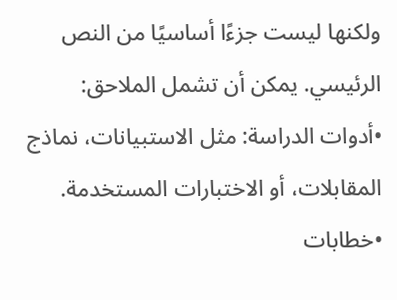ولكنها ليست جزءًا أساسيًا من النص الرئيسي. يمكن أن تشمل الملاحق:
•أدوات الدراسة: مثل الاستبيانات، نماذج المقابلات، أو الاختبارات المستخدمة.
•خطابات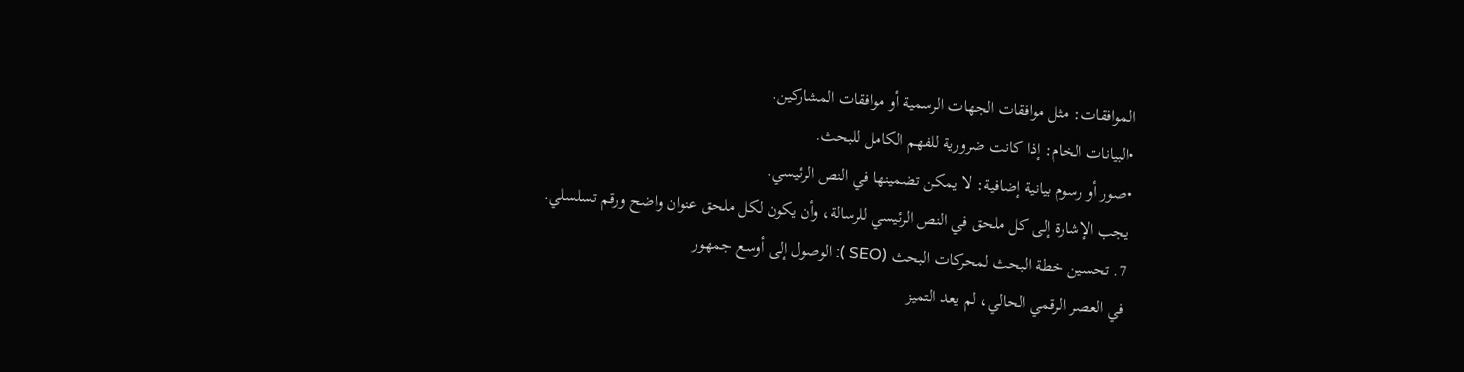الموافقات: مثل موافقات الجهات الرسمية أو موافقات المشاركين.
•البيانات الخام: إذا كانت ضرورية للفهم الكامل للبحث.
•صور أو رسوم بيانية إضافية: لا يمكن تضمينها في النص الرئيسي.
يجب الإشارة إلى كل ملحق في النص الرئيسي للرسالة، وأن يكون لكل ملحق عنوان واضح ورقم تسلسلي.
7. تحسين خطة البحث لمحركات البحث (SEO ): الوصول إلى أوسع جمهور
في العصر الرقمي الحالي، لم يعد التميز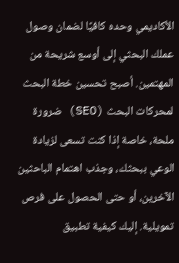الأكاديمي وحده كافيًا لضمان وصول عملك البحثي إلى أوسع شريحة من المهتمين. أصبح تحسين خطة البحث لمحركات البحث (SEO) ضرورة ملحة، خاصة إذا كنت تسعى لزيادة الوعي ببحثك، وجذب اهتمام الباحثين الآخرين، أو حتى الحصول على فرص تمويلية. إليك كيفية تطبيق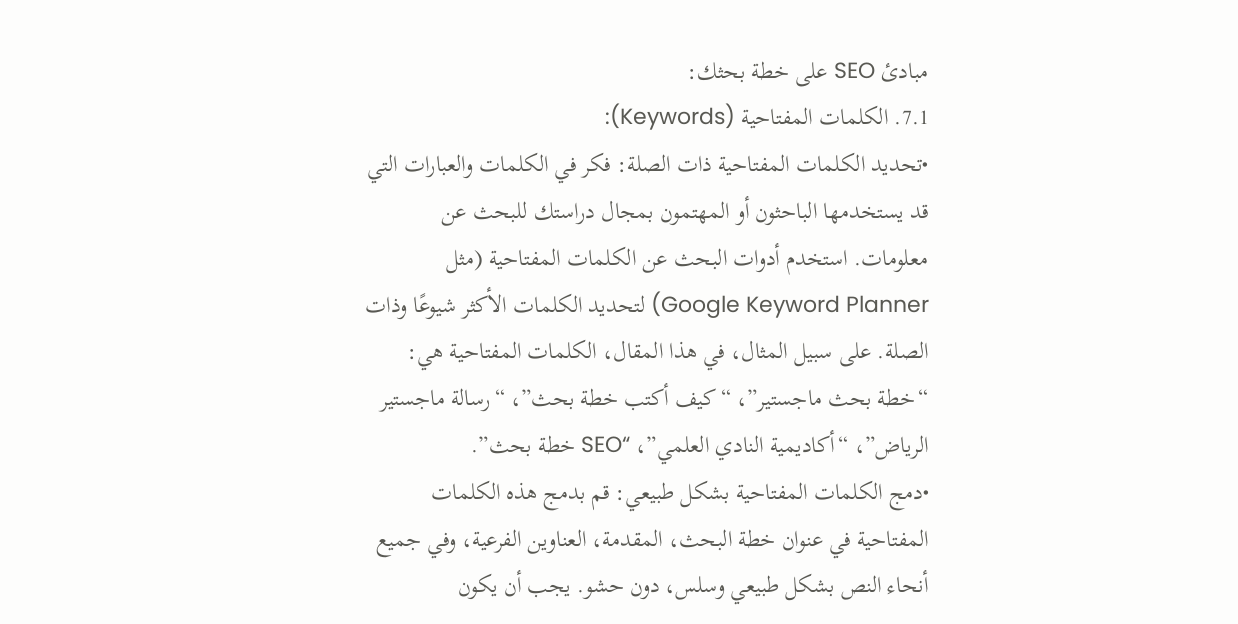مبادئ SEO على خطة بحثك:
7.1. الكلمات المفتاحية (Keywords):
•تحديد الكلمات المفتاحية ذات الصلة: فكر في الكلمات والعبارات التي قد يستخدمها الباحثون أو المهتمون بمجال دراستك للبحث عن معلومات. استخدم أدوات البحث عن الكلمات المفتاحية (مثل Google Keyword Planner) لتحديد الكلمات الأكثر شيوعًا وذات الصلة. على سبيل المثال، في هذا المقال، الكلمات المفتاحية هي: “خطة بحث ماجستير”، “كيف أكتب خطة بحث”، “رسالة ماجستير الرياض”، “أكاديمية النادي العلمي”، “SEO خطة بحث”.
•دمج الكلمات المفتاحية بشكل طبيعي: قم بدمج هذه الكلمات المفتاحية في عنوان خطة البحث، المقدمة، العناوين الفرعية، وفي جميع أنحاء النص بشكل طبيعي وسلس، دون حشو. يجب أن يكون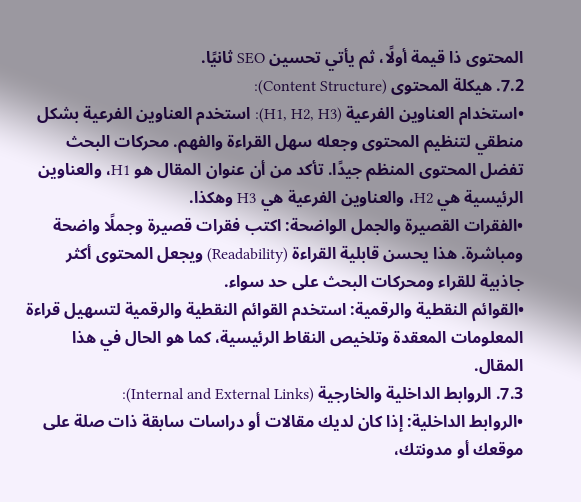المحتوى ذا قيمة أولًا، ثم يأتي تحسين SEO ثانيًا.
7.2. هيكلة المحتوى (Content Structure):
•استخدام العناوين الفرعية (H1, H2, H3): استخدم العناوين الفرعية بشكل منطقي لتنظيم المحتوى وجعله سهل القراءة والفهم. محركات البحث تفضل المحتوى المنظم جيدًا. تأكد من أن عنوان المقال هو H1، والعناوين الرئيسية هي H2، والعناوين الفرعية هي H3 وهكذا.
•الفقرات القصيرة والجمل الواضحة: اكتب فقرات قصيرة وجملًا واضحة ومباشرة. هذا يحسن قابلية القراءة (Readability) ويجعل المحتوى أكثر جاذبية للقراء ومحركات البحث على حد سواء.
•القوائم النقطية والرقمية: استخدم القوائم النقطية والرقمية لتسهيل قراءة المعلومات المعقدة وتلخيص النقاط الرئيسية، كما هو الحال في هذا المقال.
7.3. الروابط الداخلية والخارجية (Internal and External Links):
•الروابط الداخلية: إذا كان لديك مقالات أو دراسات سابقة ذات صلة على موقعك أو مدونتك،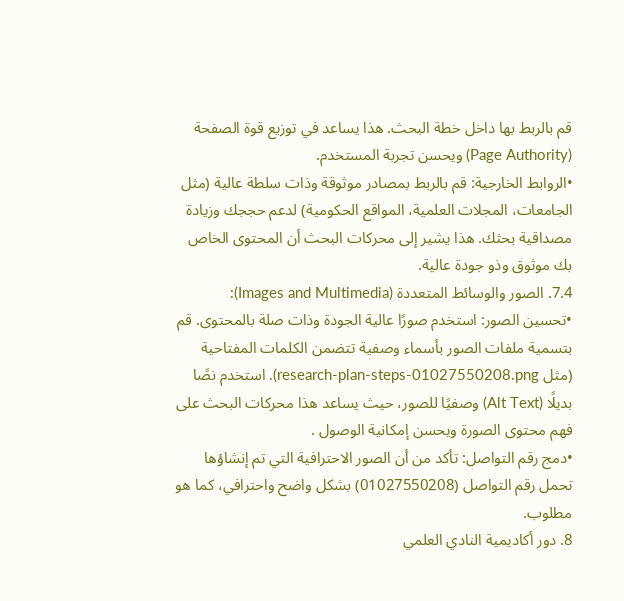قم بالربط بها داخل خطة البحث. هذا يساعد في توزيع قوة الصفحة (Page Authority) ويحسن تجربة المستخدم.
•الروابط الخارجية: قم بالربط بمصادر موثوقة وذات سلطة عالية (مثل الجامعات، المجلات العلمية، المواقع الحكومية) لدعم حججك وزيادة مصداقية بحثك. هذا يشير إلى محركات البحث أن المحتوى الخاص بك موثوق وذو جودة عالية.
7.4. الصور والوسائط المتعددة (Images and Multimedia):
•تحسين الصور: استخدم صورًا عالية الجودة وذات صلة بالمحتوى. قم بتسمية ملفات الصور بأسماء وصفية تتضمن الكلمات المفتاحية (مثل research-plan-steps-01027550208.png). استخدم نصًا بديلًا (Alt Text) وصفيًا للصور، حيث يساعد هذا محركات البحث على فهم محتوى الصورة ويحسن إمكانية الوصول .
•دمج رقم التواصل: تأكد من أن الصور الاحترافية التي تم إنشاؤها تحمل رقم التواصل (01027550208) بشكل واضح واحترافي، كما هو مطلوب.
8. دور أكاديمية النادي العلمي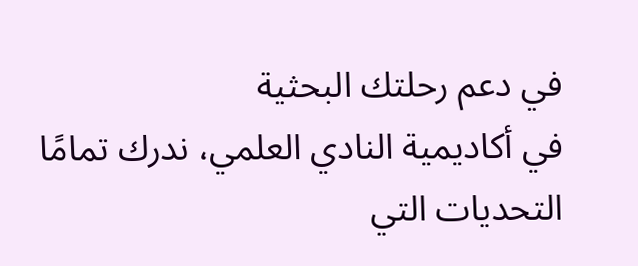في دعم رحلتك البحثية
في أكاديمية النادي العلمي، ندرك تمامًا التحديات التي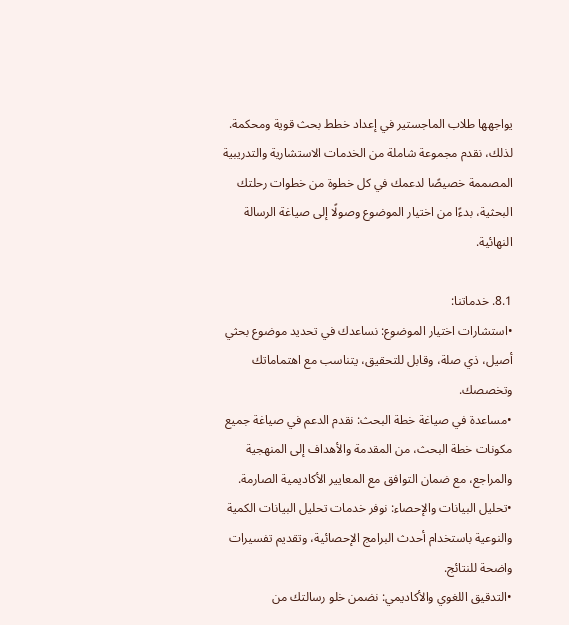يواجهها طلاب الماجستير في إعداد خطط بحث قوية ومحكمة. لذلك، نقدم مجموعة شاملة من الخدمات الاستشارية والتدريبية المصممة خصيصًا لدعمك في كل خطوة من خطوات رحلتك البحثية، بدءًا من اختيار الموضوع وصولًا إلى صياغة الرسالة النهائية.

8.1. خدماتنا:
•استشارات اختيار الموضوع: نساعدك في تحديد موضوع بحثي أصيل، ذي صلة، وقابل للتحقيق، يتناسب مع اهتماماتك وتخصصك.
•مساعدة في صياغة خطة البحث: نقدم الدعم في صياغة جميع مكونات خطة البحث، من المقدمة والأهداف إلى المنهجية والمراجع، مع ضمان التوافق مع المعايير الأكاديمية الصارمة.
•تحليل البيانات والإحصاء: نوفر خدمات تحليل البيانات الكمية والنوعية باستخدام أحدث البرامج الإحصائية، وتقديم تفسيرات واضحة للنتائج.
•التدقيق اللغوي والأكاديمي: نضمن خلو رسالتك من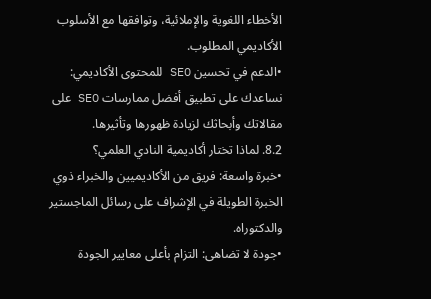الأخطاء اللغوية والإملائية، وتوافقها مع الأسلوب الأكاديمي المطلوب.
•الدعم في تحسين SEO للمحتوى الأكاديمي: نساعدك على تطبيق أفضل ممارسات SEO على مقالاتك وأبحاثك لزيادة ظهورها وتأثيرها.
8.2. لماذا تختار أكاديمية النادي العلمي؟
•خبرة واسعة: فريق من الأكاديميين والخبراء ذوي الخبرة الطويلة في الإشراف على رسائل الماجستير والدكتوراه.
•جودة لا تضاهى: التزام بأعلى معايير الجودة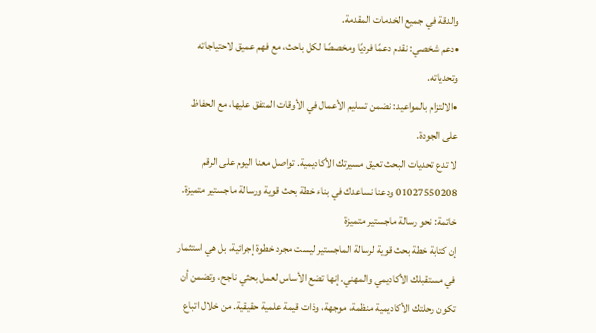والدقة في جميع الخدمات المقدمة.
•دعم شخصي: نقدم دعمًا فرديًا ومخصصًا لكل باحث، مع فهم عميق لاحتياجاته وتحدياته.
•الالتزام بالمواعيد: نضمن تسليم الأعمال في الأوقات المتفق عليها، مع الحفاظ على الجودة.
لا تدع تحديات البحث تعيق مسيرتك الأكاديمية. تواصل معنا اليوم على الرقم 01027550208 ودعنا نساعدك في بناء خطة بحث قوية ورسالة ماجستير متميزة.
خاتمة: نحو رسالة ماجستير متميزة
إن كتابة خطة بحث قوية لرسالة الماجستير ليست مجرد خطوة إجرائية، بل هي استثمار في مستقبلك الأكاديمي والمهني. إنها تضع الأساس لعمل بحثي ناجح، وتضمن أن تكون رحلتك الأكاديمية منظمة، موجهة، وذات قيمة علمية حقيقية. من خلال اتباع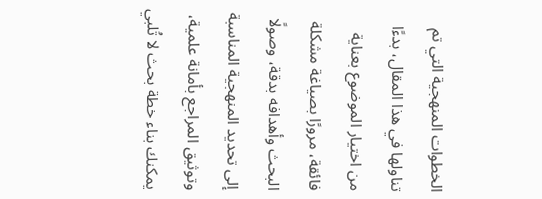الخطوات المنهجية التي تم تناولها في هذا المقال، بدءًا من اختيار الموضوع بعناية فائقة، مرورًا بصياغة مشكلة البحث وأهدافه بدقة، وصولًا إلى تحديد المنهجية المناسبة وتوثيق المراجع بأمانة علمية، يمكنك بناء خطة بحث لا تُلبي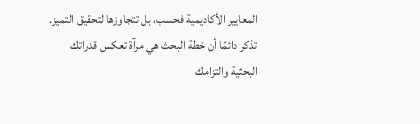المعايير الأكاديمية فحسب، بل تتجاوزها لتحقيق التميز.
تذكر دائمًا أن خطة البحث هي مرآة تعكس قدراتك البحثية والتزامك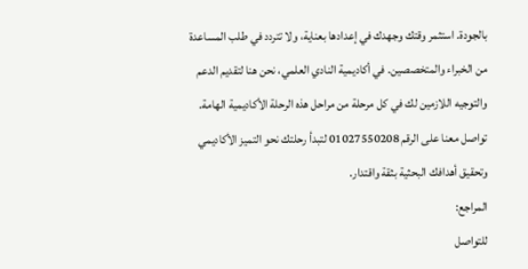بالجودة. استثمر وقتك وجهدك في إعدادها بعناية، ولا تتردد في طلب المساعدة من الخبراء والمتخصصين. في أكاديمية النادي العلمي، نحن هنا لتقديم الدعم والتوجيه اللازمين لك في كل مرحلة من مراحل هذه الرحلة الأكاديمية الهامة. تواصل معنا على الرقم 01027550208 لتبدأ رحلتك نحو التميز الأكاديمي وتحقيق أهدافك البحثية بثقة واقتدار.
المراجع:
للتواصل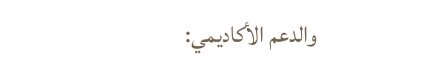والدعم الأكاديمي: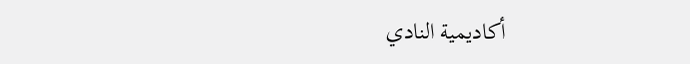أكاديمية النادي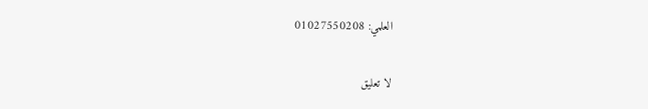العلمي: 01027550208

لا تعليق